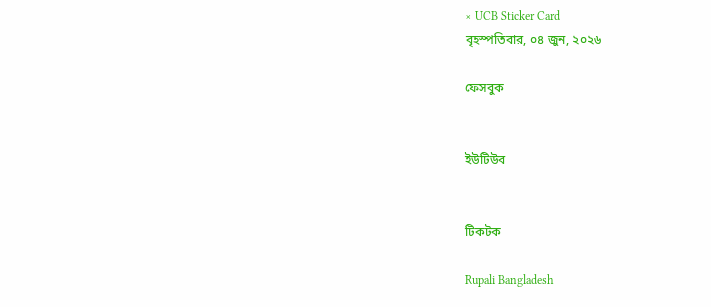× UCB Sticker Card
বৃহস্পতিবার, ০৪ জুন, ২০২৬

ফেসবুক


ইউটিউব


টিকটক

Rupali Bangladesh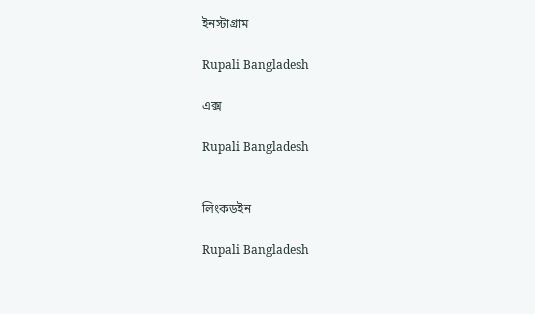ইনস্টাগ্রাম

Rupali Bangladesh

এক্স

Rupali Bangladesh


লিংকডইন

Rupali Bangladesh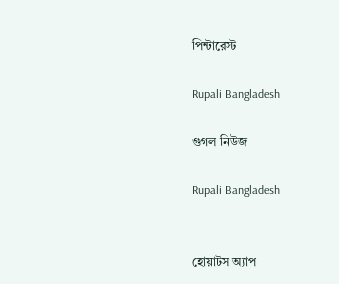পিন্টারেস্ট

Rupali Bangladesh

গুগল নিউজ

Rupali Bangladesh


হোয়াটস অ্যাপ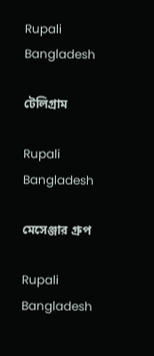Rupali Bangladesh

টেলিগ্রাম

Rupali Bangladesh

মেসেঞ্জার গ্রুপ

Rupali Bangladesh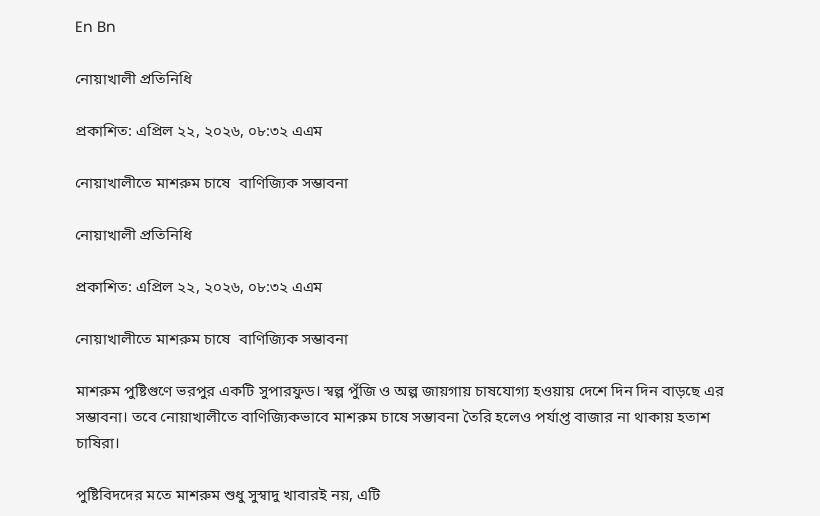En Bn

নোয়াখালী প্রতিনিধি

প্রকাশিত: এপ্রিল ২২, ২০২৬, ০৮:৩২ এএম

নোয়াখালীতে মাশরুম চাষে  বাণিজ্যিক সম্ভাবনা

নোয়াখালী প্রতিনিধি

প্রকাশিত: এপ্রিল ২২, ২০২৬, ০৮:৩২ এএম

নোয়াখালীতে মাশরুম চাষে  বাণিজ্যিক সম্ভাবনা

মাশরুম পুষ্টিগুণে ভরপুর একটি সুপারফুড। স্বল্প পুঁজি ও অল্প জায়গায় চাষযোগ্য হওয়ায় দেশে দিন দিন বাড়ছে এর সম্ভাবনা। তবে নোয়াখালীতে বাণিজ্যিকভাবে মাশরুম চাষে সম্ভাবনা তৈরি হলেও পর্যাপ্ত বাজার না থাকায় হতাশ চাষিরা।

পুষ্টিবিদদের মতে মাশরুম শুধু সুস্বাদু খাবারই নয়, এটি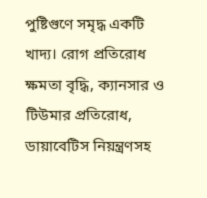পুষ্টিগুণে সমৃদ্ধ একটি খাদ্য। রোগ প্রতিরোধ ক্ষমতা বৃদ্ধি, ক্যানসার ও টিউমার প্রতিরোধ, ডায়াবেটিস নিয়ন্ত্রণসহ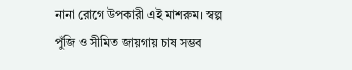নানা রোগে উপকারী এই মাশরুম। স্বল্প পুঁজি ও সীমিত জায়গায় চাষ সম্ভব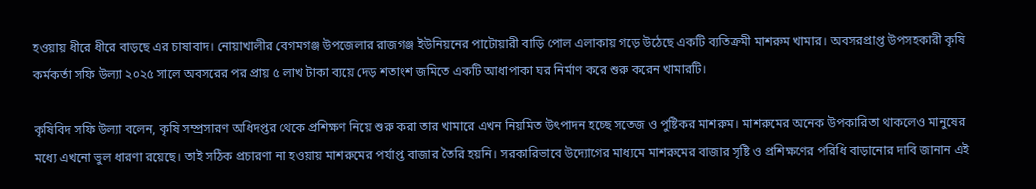হওয়ায় ধীরে ধীরে বাড়ছে এর চাষাবাদ। নোয়াখালীর বেগমগঞ্জ উপজেলার রাজগঞ্জ ইউনিয়নের পাটোয়ারী বাড়ি পোল এলাকায় গড়ে উঠেছে একটি ব্যতিক্রমী মাশরুম খামার। অবসরপ্রাপ্ত উপসহকারী কৃষি কর্মকর্তা সফি উল্যা ২০২৫ সালে অবসরের পর প্রায় ৫ লাখ টাকা ব্যয়ে দেড় শতাংশ জমিতে একটি আধাপাকা ঘর নির্মাণ করে শুরু করেন খামারটি।

কৃষিবিদ সফি উল্যা বলেন, কৃষি সম্প্রসারণ অধিদপ্তর থেকে প্রশিক্ষণ নিয়ে শুরু করা তার খামারে এখন নিয়মিত উৎপাদন হচ্ছে সতেজ ও পুষ্টিকর মাশরুম। মাশরুমের অনেক উপকারিতা থাকলেও মানুষের মধ্যে এখনো ভুল ধারণা রয়েছে। তাই সঠিক প্রচারণা না হওয়ায় মাশরুমের পর্যাপ্ত বাজার তৈরি হয়নি। সরকারিভাবে উদ্যোগের মাধ্যমে মাশরুমের বাজার সৃষ্টি ও প্রশিক্ষণের পরিধি বাড়ানোর দাবি জানান এই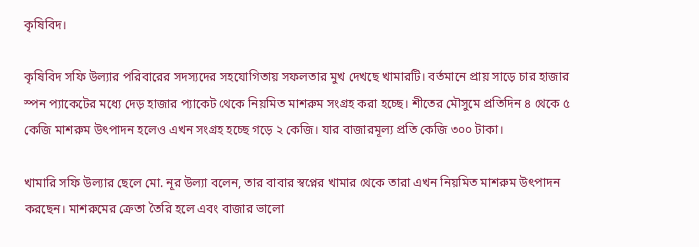কৃষিবিদ।

কৃষিবিদ সফি উল্যার পরিবারের সদস্যদের সহযোগিতায় সফলতার মুখ দেখছে খামারটি। বর্তমানে প্রায় সাড়ে চার হাজার স্পন প্যাকেটের মধ্যে দেড় হাজার প্যাকেট থেকে নিয়মিত মাশরুম সংগ্রহ করা হচ্ছে। শীতের মৌসুমে প্রতিদিন ৪ থেকে ৫ কেজি মাশরুম উৎপাদন হলেও এখন সংগ্রহ হচ্ছে গড়ে ২ কেজি। যার বাজারমূল্য প্রতি কেজি ৩০০ টাকা।

খামারি সফি উল্যার ছেলে মো. নূর উল্যা বলেন, তার বাবার স্বপ্নের খামার থেকে তারা এখন নিয়মিত মাশরুম উৎপাদন করছেন। মাশরুমের ক্রেতা তৈরি হলে এবং বাজার ভালো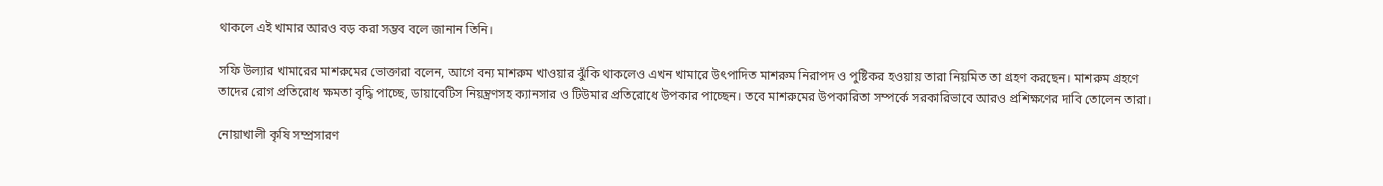থাকলে এই খামার আরও বড় করা সম্ভব বলে জানান তিনি।

সফি উল্যার খামারের মাশরুমের ভোক্তারা বলেন, আগে বন্য মাশরুম খাওয়ার ঝুঁকি থাকলেও এখন খামারে উৎপাদিত মাশরুম নিরাপদ ও পুষ্টিকর হওয়ায় তারা নিয়মিত তা গ্রহণ করছেন। মাশরুম গ্রহণে তাদের রোগ প্রতিরোধ ক্ষমতা বৃদ্ধি পাচ্ছে, ডায়াবেটিস নিয়ন্ত্রণসহ ক্যানসার ও টিউমার প্রতিরোধে উপকার পাচ্ছেন। তবে মাশরুমের উপকারিতা সম্পর্কে সরকারিভাবে আরও প্রশিক্ষণের দাবি তোলেন তারা।

নোয়াখালী কৃষি সম্প্রসারণ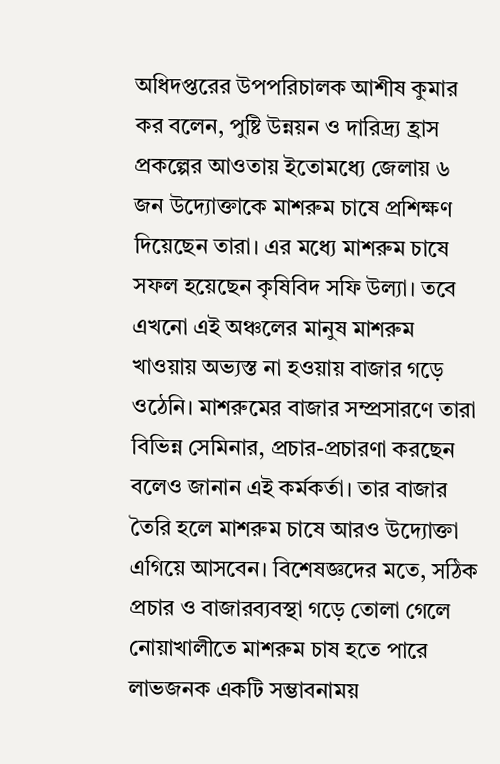অধিদপ্তরের উপপরিচালক আশীষ কুমার কর বলেন, পুষ্টি উন্নয়ন ও দারিদ্র্য হ্রাস প্রকল্পের আওতায় ইতোমধ্যে জেলায় ৬ জন উদ্যোক্তাকে মাশরুম চাষে প্রশিক্ষণ দিয়েছেন তারা। এর মধ্যে মাশরুম চাষে সফল হয়েছেন কৃষিবিদ সফি উল্যা। তবে এখনো এই অঞ্চলের মানুষ মাশরুম খাওয়ায় অভ্যস্ত না হওয়ায় বাজার গড়ে ওঠেনি। মাশরুমের বাজার সম্প্রসারণে তারা বিভিন্ন সেমিনার, প্রচার-প্রচারণা করছেন বলেও জানান এই কর্মকর্তা। তার বাজার তৈরি হলে মাশরুম চাষে আরও উদ্যোক্তা এগিয়ে আসবেন। বিশেষজ্ঞদের মতে, সঠিক প্রচার ও বাজারব্যবস্থা গড়ে তোলা গেলে নোয়াখালীতে মাশরুম চাষ হতে পারে লাভজনক একটি সম্ভাবনাময়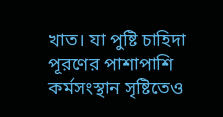খাত। যা পুষ্টি চাহিদা পূরণের পাশাপাশি কর্মসংস্থান সৃষ্টিতেও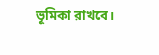ভূমিকা রাখবে।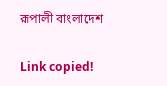রূপালী বাংলাদেশ

Link copied!